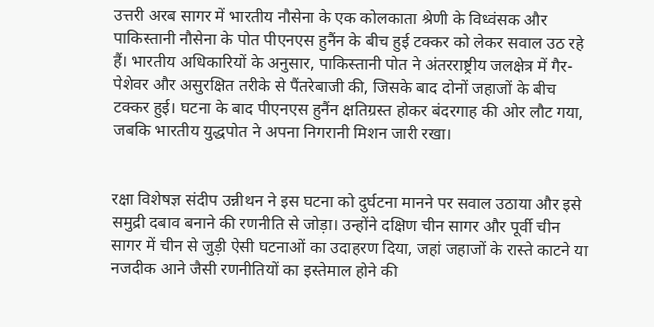उत्तरी अरब सागर में भारतीय नौसेना के एक कोलकाता श्रेणी के विध्वंसक और पाकिस्तानी नौसेना के पोत पीएनएस हुनैंन के बीच हुई टक्कर को लेकर सवाल उठ रहे हैं। भारतीय अधिकारियों के अनुसार, पाकिस्तानी पोत ने अंतरराष्ट्रीय जलक्षेत्र में गैर-पेशेवर और असुरक्षित तरीके से पैंतरेबाजी की, जिसके बाद दोनों जहाजों के बीच टक्कर हुई। घटना के बाद पीएनएस हुनैंन क्षतिग्रस्त होकर बंदरगाह की ओर लौट गया, जबकि भारतीय युद्धपोत ने अपना निगरानी मिशन जारी रखा।


रक्षा विशेषज्ञ संदीप उन्नीथन ने इस घटना को दुर्घटना मानने पर सवाल उठाया और इसे समुद्री दबाव बनाने की रणनीति से जोड़ा। उन्होंने दक्षिण चीन सागर और पूर्वी चीन सागर में चीन से जुड़ी ऐसी घटनाओं का उदाहरण दिया, जहां जहाजों के रास्ते काटने या नजदीक आने जैसी रणनीतियों का इस्तेमाल होने की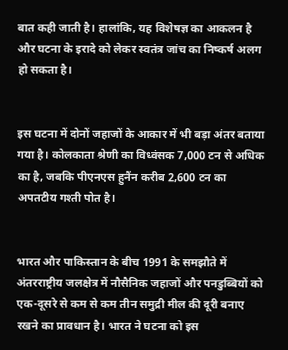बात कही जाती है। हालांकि, यह विशेषज्ञ का आकलन है और घटना के इरादे को लेकर स्वतंत्र जांच का निष्कर्ष अलग हो सकता है।


इस घटना में दोनों जहाजों के आकार में भी बड़ा अंतर बताया गया है। कोलकाता श्रेणी का विध्वंसक 7,000 टन से अधिक का है, जबकि पीएनएस हुनैंन करीब 2,600 टन का अपतटीय गश्ती पोत है।


भारत और पाकिस्तान के बीच 1991 के समझौते में अंतरराष्ट्रीय जलक्षेत्र में नौसैनिक जहाजों और पनडुब्बियों को एक-दूसरे से कम से कम तीन समुद्री मील की दूरी बनाए रखने का प्रावधान है। भारत ने घटना को इस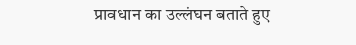प्रावधान का उल्लंघन बताते हुए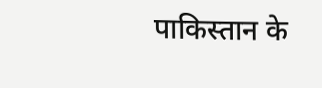पाकिस्तान के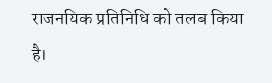राजनयिक प्रतिनिधि को तलब किया है।